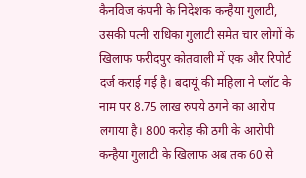कैनविज कंपनी के निदेशक कन्हैया गुलाटी, उसकी पत्नी राधिका गुलाटी समेत चार लोगों के खिलाफ फरीदपुर कोतवाली में एक और रिपोर्ट दर्ज कराई गई है। बदायूं की महिला ने प्लॉट के नाम पर 8.75 लाख रुपये ठगने का आरोप लगाया है। 800 करोड़ की ठगी के आरोपी कन्हैया गुलाटी के खिलाफ अब तक 60 से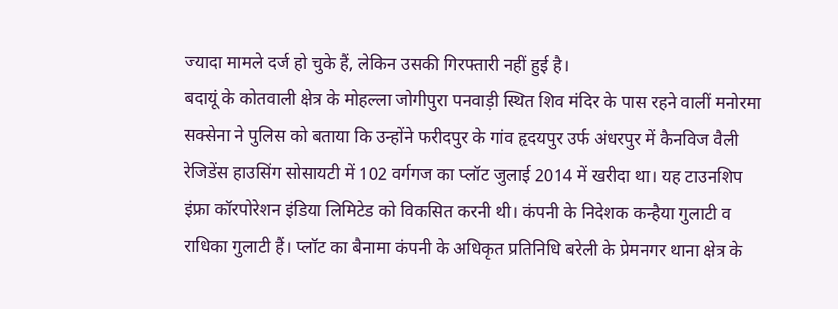ज्यादा मामले दर्ज हो चुके हैं, लेकिन उसकी गिरफ्तारी नहीं हुई है।
बदायूं के कोतवाली क्षेत्र के मोहल्ला जोगीपुरा पनवाड़ी स्थित शिव मंदिर के पास रहने वालीं मनोरमा सक्सेना ने पुलिस को बताया कि उन्होंने फरीदपुर के गांव हृदयपुर उर्फ अंधरपुर में कैनविज वैली रेजिडेंस हाउसिंग सोसायटी में 102 वर्गगज का प्लॉट जुलाई 2014 में खरीदा था। यह टाउनशिप इंफ्रा कॉरपोरेशन इंडिया लिमिटेड को विकसित करनी थी। कंपनी के निदेशक कन्हैया गुलाटी व राधिका गुलाटी हैं। प्लॉट का बैनामा कंपनी के अधिकृत प्रतिनिधि बरेली के प्रेमनगर थाना क्षेत्र के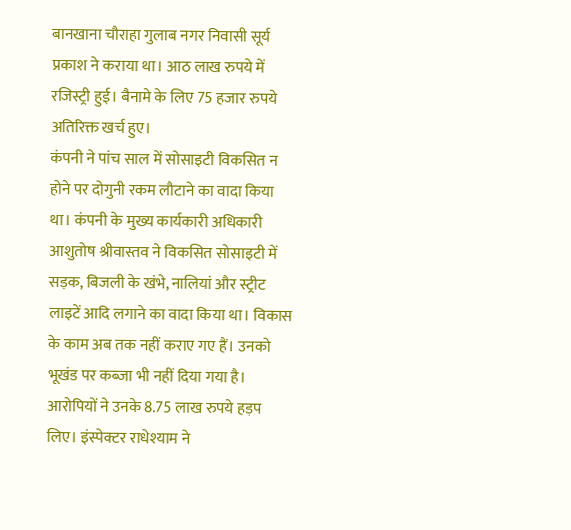बानखाना चौराहा गुलाब नगर निवासी सूर्य प्रकाश ने कराया था। आठ लाख रुपये में रजिस्ट्री हुई। बैनामे के लिए 75 हजार रुपये अतिरिक्त खर्च हुए।
कंपनी ने पांच साल में सोसाइटी विकसित न होने पर दोगुनी रकम लौटाने का वादा किया था। कंपनी के मुख्य कार्यकारी अधिकारी आशुतोष श्रीवास्तव ने विकसित सोसाइटी में सड़क, बिजली के खंभे, नालियां और स्ट्रीट लाइटें आदि लगाने का वादा किया था। विकास के काम अब तक नहीं कराए गए हैं। उनको भूखंड पर कब्जा भी नहीं दिया गया है। आरोपियों ने उनके 8.75 लाख रुपये हड़प लिए। इंस्पेक्टर राधेश्याम ने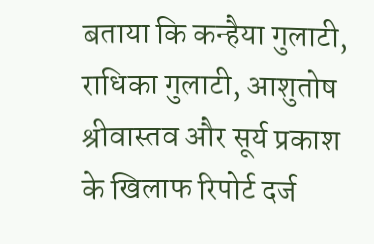बताया कि कन्हैया गुलाटी, राधिका गुलाटी, आशुतोष श्रीवास्तव और सूर्य प्रकाश के खिलाफ रिपोर्ट दर्ज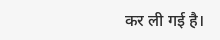कर ली गई है।